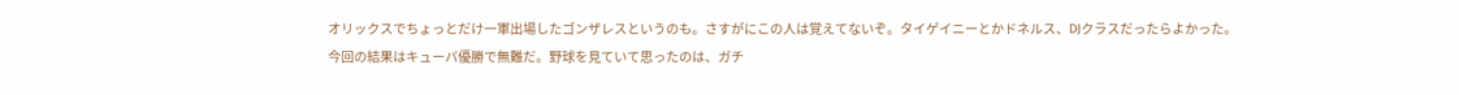オリックスでちょっとだけ一軍出場したゴンザレスというのも。さすがにこの人は覚えてないぞ。タイゲイニーとかドネルス、DJクラスだったらよかった。
今回の結果はキューバ優勝で無難だ。野球を見ていて思ったのは、ガチ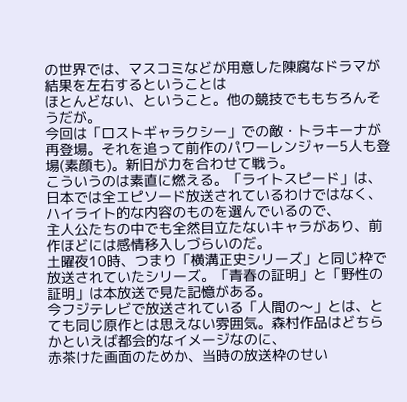の世界では、マスコミなどが用意した陳腐なドラマが結果を左右するということは
ほとんどない、ということ。他の競技でももちろんそうだが。
今回は「ロストギャラクシー」での敵・トラキーナが再登場。それを追って前作のパワーレンジャー5人も登場(素顔も)。新旧が力を合わせて戦う。
こういうのは素直に燃える。「ライトスピード」は、日本では全エピソード放送されているわけではなく、ハイライト的な内容のものを選んでいるので、
主人公たちの中でも全然目立たないキャラがあり、前作ほどには感情移入しづらいのだ。
土曜夜10時、つまり「横溝正史シリーズ」と同じ枠で放送されていたシリーズ。「青春の証明」と「野性の証明」は本放送で見た記憶がある。
今フジテレビで放送されている「人間の〜」とは、とても同じ原作とは思えない雰囲気。森村作品はどちらかといえば都会的なイメージなのに、
赤茶けた画面のためか、当時の放送枠のせい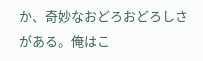か、奇妙なおどろおどろしさがある。俺はこ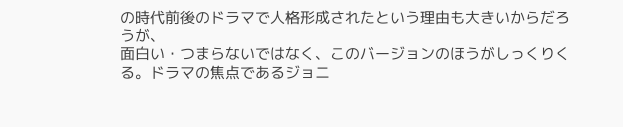の時代前後のドラマで人格形成されたという理由も大きいからだろうが、
面白い・つまらないではなく、このバージョンのほうがしっくりくる。ドラマの焦点であるジョニ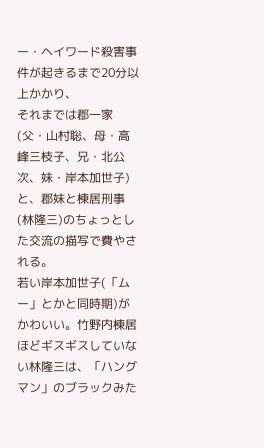ー・ヘイワード殺害事件が起きるまで20分以上かかり、
それまでは郡一家(父・山村聡、母・高峰三枝子、兄・北公次、妹・岸本加世子)と、郡妹と棟居刑事(林隆三)のちょっとした交流の描写で費やされる。
若い岸本加世子(「ムー」とかと同時期)がかわいい。竹野内棟居ほどギスギスしていない林隆三は、「ハングマン」のブラックみた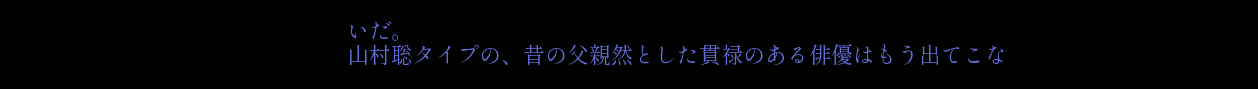いだ。
山村聡タイプの、昔の父親然とした貫禄のある俳優はもう出てこな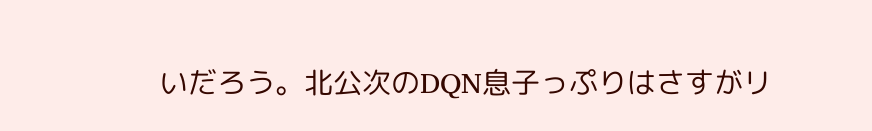いだろう。北公次のDQN息子っぷりはさすがリ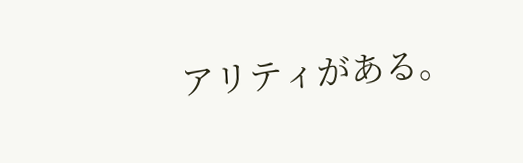アリティがある。